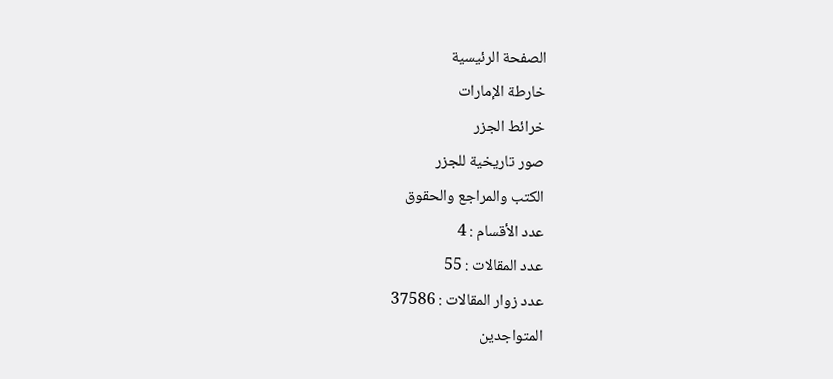الصفحة الرئيسية
خارطة الإمارات
خرائط الجزر
صور تاريخية للجزر
الكتب والمراجع والحقوق
عدد الأقسام : 4
عدد المقالات : 55
عدد زوار المقالات : 37586
المتواجدين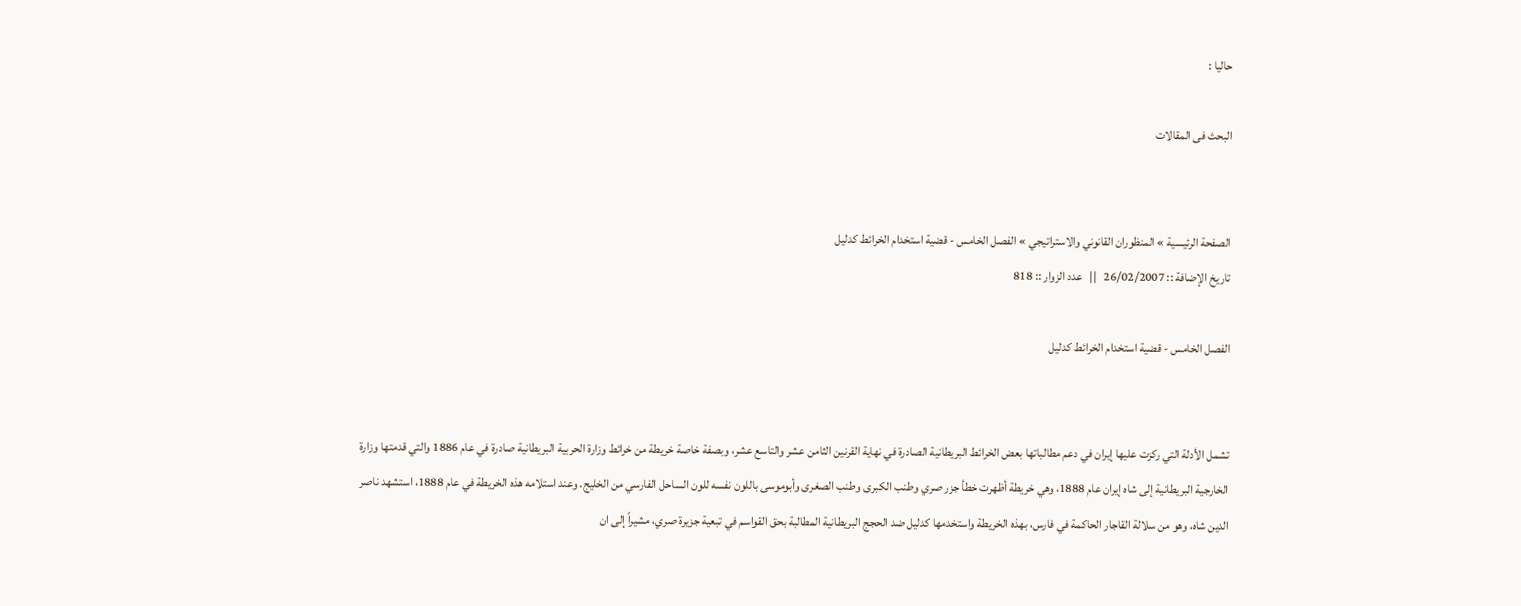حاليا :

البحث فى المقالات


الصفحة الرئيسية » المنظوران القانوني والاستراتيجي » الفصل الخامس - قضية استخدام الخرائط كدليل
تاريخ الإضافة :: 26/02/2007   ||   عدد الزوار :: 818

الفصل الخامس - قضية استخدام الخرائط كدليل


تشمل الأدلة التي ركزت عليها إيران في دعم مطالباتها بعض الخرائط البريطانية الصادرة في نهاية القرنين الثامن عشر والتاسع عشر، وبصفة خاصة خريطة من خرائط وزارة الحربية البريطانية صادرة في عام 1886 والتي قدمتها وزارة الخارجية البريطانية إلى شاه إيران عام 1888، وهي خريطة أظهرت خطأ جزر صري وطنب الكبرى وطنب الصغرى وأبوموسى باللون نفسه للون الساحل الفارسي من الخليج. وعند استلامه هذه الخريطة في عام 1888، استشهد ناصر الدين شاه، وهو من سلالة القاجار الحاكمة في فارس، بهذه الخريطة واستخدمها كدليل ضد الحجج البريطانية المطالبة بحق القواسم في تبعية جزيرة صري، مشيراً إلى ان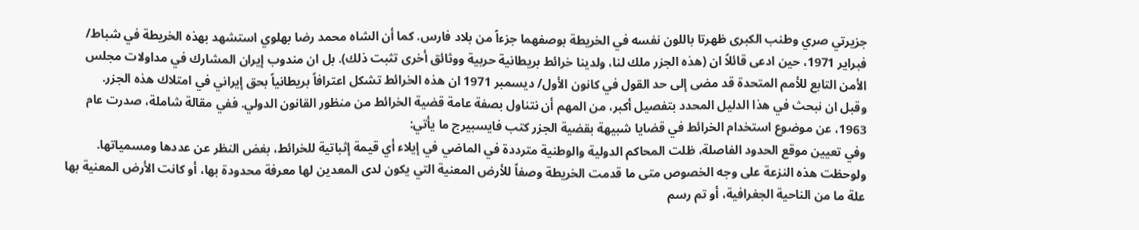جزيرتي صري وطنب الكبرى ظهرتا باللون نفسه في الخريطة بوصفهما جزءاً من بلاد فارس. كما أن الشاه محمد رضا بهلوي استشهد بهذه الخريطة في شباط/ فبراير 1971، حين ادعى قائلاً ان (هذه الجزر ملك لنا، ولدينا خرائط بريطانية حربية ووثائق أخرى تثبت ذلك). بل ان مندوب إيران المشارك في مداولات مجلس الأمن التابع للأمم المتحدة قد مضى إلى حد القول في كانون الأول/ ديسمبر 1971 ان هذه الخرائط تشكل اعترافاً بريطانياً بحق إيراني في امتلاك هذه الجزر.
وقبل ان نبحث في هذا الدليل المحدد بتفصيل أكبر، من المهم أن نتناول بصفة عامة قضية الخرائط من منظور القانون الدولي. ففي مقالة شاملة، صدرت عام 1963، عن موضوع استخدام الخرائط في قضايا شبيهة بقضية الجزر كتب فايسبيرج ما يأتي:
وفي تعيين موقع الحدود الفاصلة، ظلت المحاكم الدولية والوطنية مترددة في الماضي في إيلاء أي قيمة إثباتية للخرائط، بغض النظر عن عددها ومسمياتها. ولوحظت هذه النزعة على وجه الخصوص متى ما قدمت الخريطة وصفاً للأرض المعنية التي يكون لدى المعدين لها معرفة محدودة بها، أو كانت الأرض المعنية بها علة ما من الناحية الجغرافية، أو تم رسم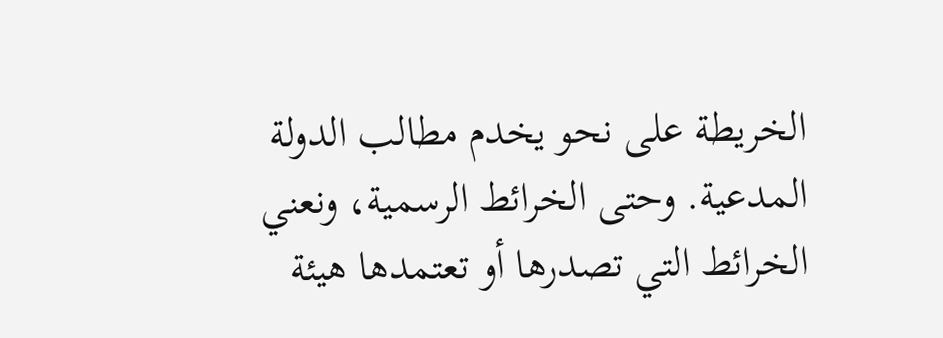الخريطة على نحو يخدم مطالب الدولة المدعية. وحتى الخرائط الرسمية، ونعني الخرائط التي تصدرها أو تعتمدها هيئة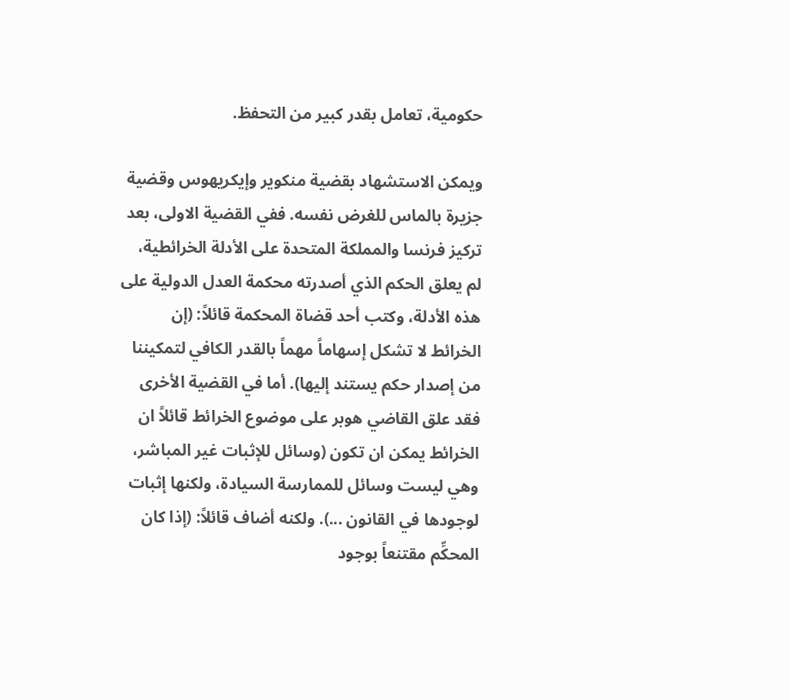حكومية، تعامل بقدر كبير من التحفظ.

ويمكن الاستشهاد بقضية منكوير وإيكريهوس وقضية جزيرة بالماس للغرض نفسه. ففي القضية الاولى، بعد تركيز فرنسا والمملكة المتحدة على الأدلة الخرائطية، لم يعلق الحكم الذي أصدرته محكمة العدل الدولية على هذه الأدلة، وكتب أحد قضاة المحكمة قائلاً: (إن الخرائط لا تشكل إسهاماً مهماً بالقدر الكافي لتمكيننا من إصدار حكم يستند إليها). أما في القضية الأخرى فقد علق القاضي هوبر على موضوع الخرائط قائلاً ان الخرائط يمكن ان تكون (وسائل للإثبات غير المباشر، وهي ليست وسائل للممارسة السيادة، ولكنها إثبات لوجودها في القانون ...). ولكنه أضاف قائلاً: (إذا كان المحكِّم مقتنعاً بوجود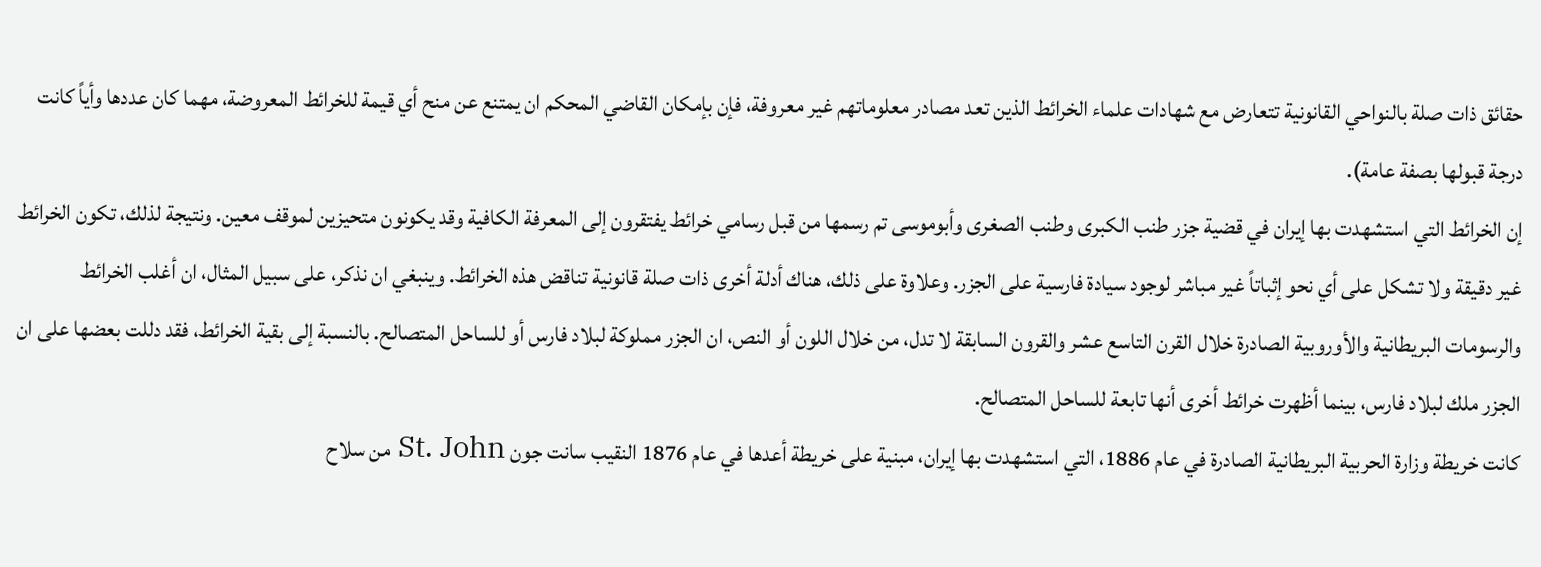حقائق ذات صلة بالنواحي القانونية تتعارض مع شهادات علماء الخرائط الذين تعد مصادر معلوماتهم غير معروفة، فإن بإمكان القاضي المحكم ان يمتنع عن منح أي قيمة للخرائط المعروضة، مهما كان عددها وأياً كانت درجة قبولها بصفة عامة).
إن الخرائط التي استشهدت بها إيران في قضية جزر طنب الكبرى وطنب الصغرى وأبوموسى تم رسمها من قبل رسامي خرائط يفتقرون إلى المعرفة الكافية وقد يكونون متحيزين لموقف معين. ونتيجة لذلك، تكون الخرائط غير دقيقة ولا تشكل على أي نحو إثباتاً غير مباشر لوجود سيادة فارسية على الجزر. وعلاوة على ذلك، هناك أدلة أخرى ذات صلة قانونية تناقض هذه الخرائط. وينبغي ان نذكر، على سبيل المثال، ان أغلب الخرائط والرسومات البريطانية والأوروبية الصادرة خلال القرن التاسع عشر والقرون السابقة لا تدل، من خلال اللون أو النص، ان الجزر مملوكة لبلاد فارس أو للساحل المتصالح. بالنسبة إلى بقية الخرائط، فقد دللت بعضها على ان الجزر ملك لبلاد فارس، بينما أظهرت خرائط أخرى أنها تابعة للساحل المتصالح.
كانت خريطة وزارة الحربية البريطانية الصادرة في عام 1886، التي استشهدت بها إيران، مبنية على خريطة أعدها في عام 1876 النقيب سانت جون St. John من سلاح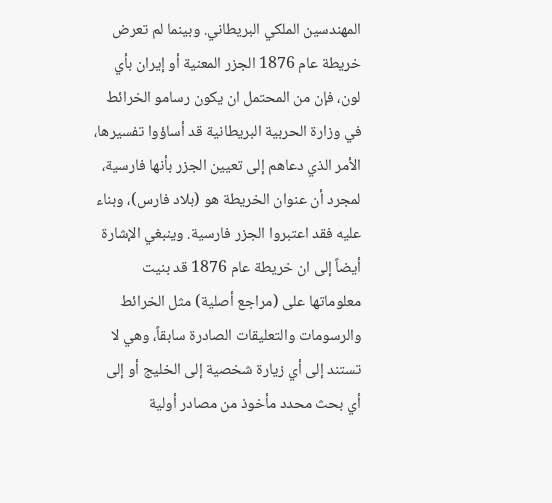المهندسين الملكي البريطاني. وبينما لم تعرض خريطة عام 1876 الجزر المعنية أو إيران بأي لون، فإن من المحتمل ان يكون رسامو الخرائط في وزارة الحربية البريطانية قد أساؤوا تفسيرها، الأمر الذي دعاهم إلى تعيين الجزر بأنها فارسية، لمجرد أن عنوان الخريطة هو (بلاد فارس)، وبناء عليه فقد اعتبروا الجزر فارسية. وينبغي الإشارة أيضاً إلى ان خريطة عام 1876 قد بنيت معلوماتها على (مراجع أصلية) مثل الخرائط والرسومات والتعليقات الصادرة سابقاً، وهي لا تستند إلى أي زيارة شخصية إلى الخليج أو إلى أي بحث محدد مأخوذ من مصادر أولية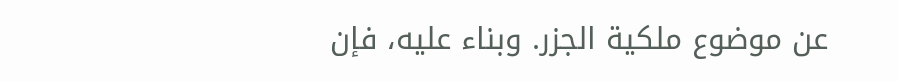عن موضوع ملكية الجزر. وبناء عليه، فإن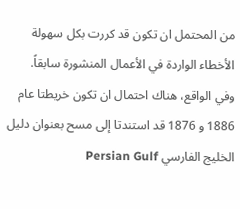من المحتمل ان تكون قد كررت بكل سهولة الأخطاء الواردة في الأعمال المنشورة سابقاً.
وفي الواقع، هناك احتمال ان تكون خريطتا عام 1886 و 1876 قد استندتا إلى مسح بعنوان دليل الخليج الفارسي Persian Gulf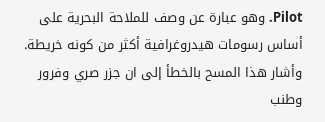Pilot. وهو عبارة عن وصف للملاحة البحرية على أساس رسومات هيدروغرافية أكثر من كونه خريطة. وأشار هذا المسح بالخطأ إلى ان جزر صري وفرور وطنب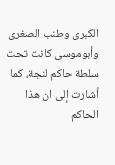الكبرى وطنب الصغرى وأبوموسى كانت تحت سلطة حاكم لنجة، كما أشارت إلى ان هذا الحاكم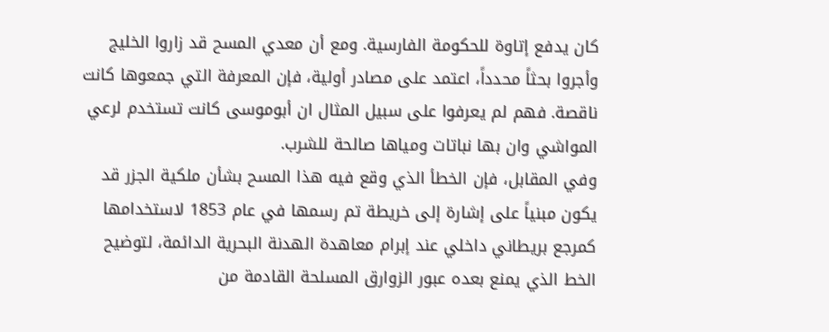كان يدفع إتاوة للحكومة الفارسية. ومع أن معدي المسح قد زاروا الخليج وأجروا بحثاً محدداً، اعتمد على مصادر أولية، فإن المعرفة التي جمعوها كانت ناقصة. فهم لم يعرفوا على سبيل المثال ان أبوموسى كانت تستخدم لرعي المواشي وان بها نباتات ومياها صالحة للشرب.
وفي المقابل، فإن الخطأ الذي وقع فيه هذا المسح بشأن ملكية الجزر قد يكون مبنياً على إشارة إلى خريطة تم رسمها في عام 1853 لاستخدامها كمرجع بريطاني داخلي عند إبرام معاهدة الهدنة البحرية الدائمة، لتوضيح الخط الذي يمنع بعده عبور الزوارق المسلحة القادمة من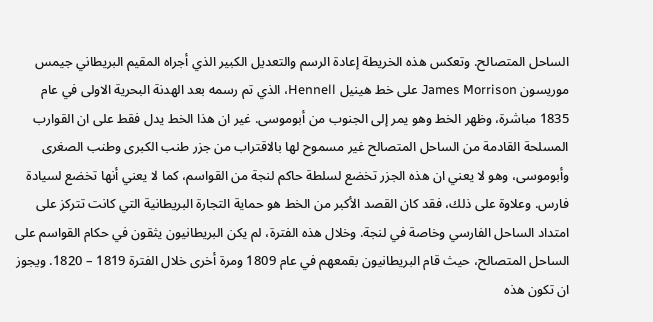الساحل المتصالح. وتعكس هذه الخريطة إعادة الرسم والتعديل الكبير الذي أجراه المقيم البريطاني جيمس موريسون James Morrison على خط هينيل Hennell، الذي تم رسمه بعد الهدنة البحرية الاولى في عام 1835 مباشرة، وظهر الخط وهو يمر إلى الجنوب من أبوموسى. غير ان هذا الخط يدل فقط على ان القوارب المسلحة القادمة من الساحل المتصالح غير مسموح لها بالاقتراب من جزر طنب الكبرى وطنب الصغرى وأبوموسى، وهو لا يعني ان هذه الجزر تخضع لسلطة حاكم لنجة من القواسم، كما لا يعني أنها تخضع لسيادة فارس. وعلاوة على ذلك، فقد كان القصد الأكبر من الخط هو حماية التجارة البريطانية التي كانت تتركز على امتداد الساحل الفارسي وخاصة في لنجة. وخلال هذه الفترة، لم يكن البريطانيون يثقون في حكام القواسم على الساحل المتصالح، حيث قام البريطانيون بقمعهم في عام 1809 ومرة أخرى خلال الفترة 1819 – 1820. ويجوز ان تكون هذه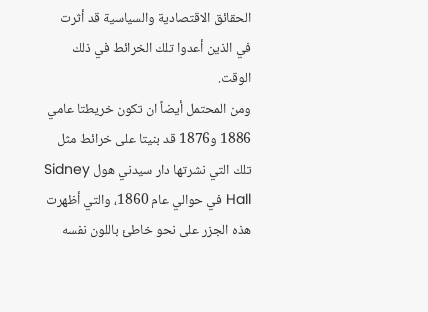الحقائق الاقتصادية والسياسية قد أثرت في الذين أعدوا تلك الخرائط في ذلك الوقت.
ومن المحتمل أيضاً ان تكون خريطتا عامي 1886 و1876 قد بنيتا على خرائط مثل تلك التي نشرتها دار سيدني هول Sidney Hall في حوالي عام 1860، والتي أظهرت هذه الجزر على نحو خاطئ باللون نفسه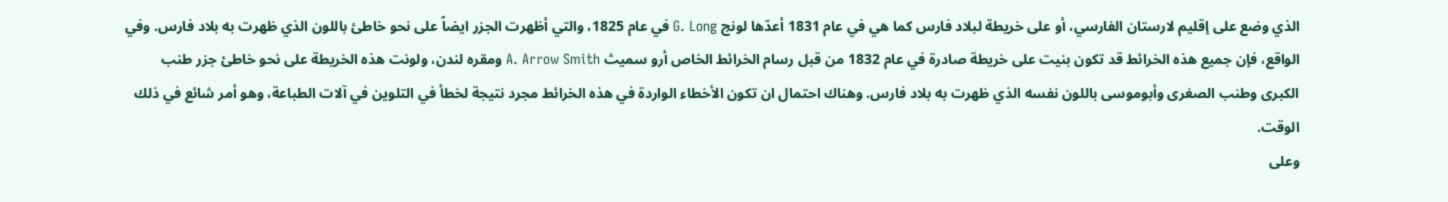الذي وضع على إقليم لارستان الفارسي، أو على خريطة لبلاد فارس كما هي في عام 1831 أعدّها لونج G. Long في عام 1825، والتي أظهرت الجزر ايضاً على نحو خاطئ باللون الذي ظهرت به بلاد فارس. وفي الواقع، فإن جميع هذه الخرائط قد تكون بنيت على خريطة صادرة في عام 1832 من قبل رسام الخرائط الخاص أرو سميث A. Arrow Smith ومقره لندن، ولونت هذه الخريطة على نحو خاطئ جزر طنب الكبرى وطنب الصغرى وأبوموسى باللون نفسه الذي ظهرت به بلاد فارس. وهناك احتمال ان تكون الأخطاء الواردة في هذه الخرائط مجرد نتيجة لخطأ في التلوين في آلات الطباعة، وهو أمر شائع في ذلك الوقت.
وعلى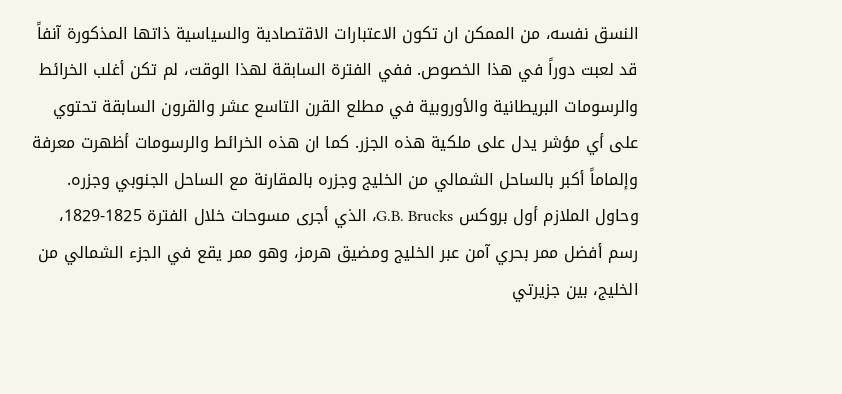النسق نفسه، من الممكن ان تكون الاعتبارات الاقتصادية والسياسية ذاتها المذكورة آنفاً قد لعبت دوراً في هذا الخصوص. ففي الفترة السابقة لهذا الوقت، لم تكن أغلب الخرائط والرسومات البريطانية والأوروبية في مطلع القرن التاسع عشر والقرون السابقة تحتوي على أي مؤشر يدل على ملكية هذه الجزر. كما ان هذه الخرائط والرسومات أظهرت معرفة وإلماماً أكبر بالساحل الشمالي من الخليج وجزره بالمقارنة مع الساحل الجنوبي وجزره. وحاول الملازم أول بروكس G.B. Brucks، الذي أجرى مسوحات خلال الفترة 1825-1829، رسم أفضل ممر بحري آمن عبر الخليج ومضيق هرمز، وهو ممر يقع في الجزء الشمالي من الخليج، بين جزيرتي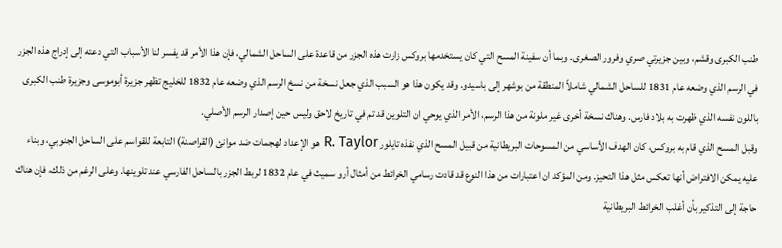طنب الكبرى وقشم، وبين جزيرتي صري وفرور الصغرى. وبما أن سفينة المسح التي كان يستخدمها بروكس زارت هذه الجزر من قاعدة على الساحل الشمالي، فإن هذا الأمر قد يفسر لنا الأسباب التي دعته إلى إدراج هذه الجزر في الرسم الذي وضعه عام 1831 للساحل الشمالي شاملاً المنطقة من بوشهر إلى باسيدو. وقد يكون هذا هو السبب الذي جعل نسخة من نسخ الرسم الذي وضعه عام 1832 للخليج تظهر جزيرة أبوموسى وجزيرة طنب الكبرى باللون نفسه الذي ظهرت به بلاد فارس. وهناك نسخة أخرى غير ملونة من هذا الرسم، الأمر الذي يوحي ان التلوين قد تم في تاريخ لاحق وليس حين إصدار الرسم الأصلي.
وقبل المسح الذي قام به بروكس، كان الهدف الأساسي من المسوحات البريطانية من قبيل المسح الذي نفذه تايلور R. Taylor هو الإعداد لهجمات ضد موانئ (القراصنة) التابعة للقواسم على الساحل الجنوبي، وبناء عليه يمكن الافتراض أنها تعكس مثل هذا التحيز. ومن المؤكد ان اعتبارات من هذا النوع قد قادت رسامي الخرائط من أمثال أرو سميث في عام 1832 لربط الجزر بالساحل الفارسي عند تلوينها. وعلى الرغم من ذلك، فإن هناك حاجة إلى التذكير بأن أغلب الخرائط البريطانية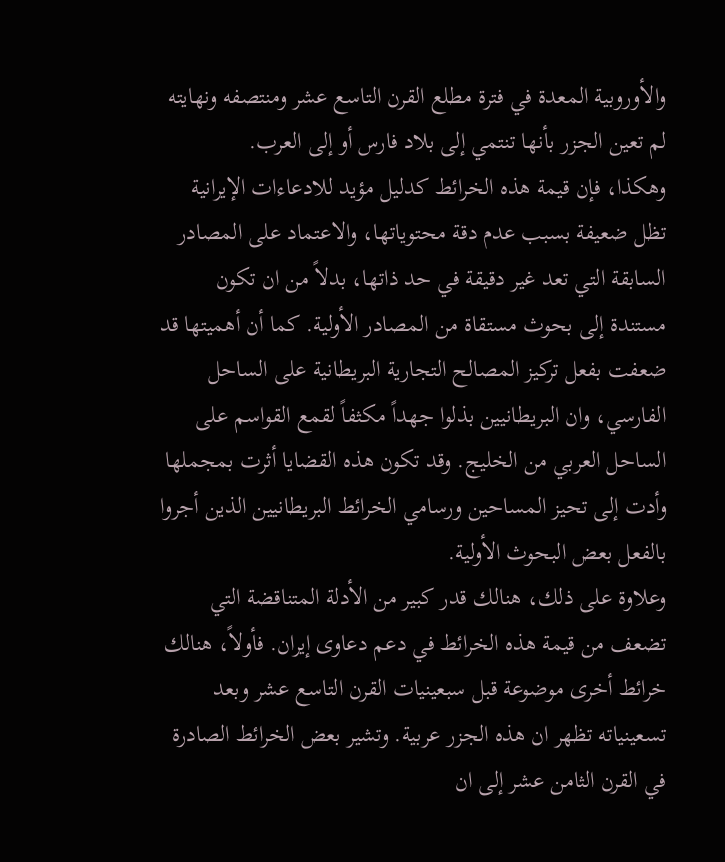والأوروبية المعدة في فترة مطلع القرن التاسع عشر ومنتصفه ونهايته لم تعين الجزر بأنها تنتمي إلى بلاد فارس أو إلى العرب.
وهكذا، فإن قيمة هذه الخرائط كدليل مؤيد للادعاءات الإيرانية تظل ضعيفة بسبب عدم دقة محتوياتها، والاعتماد على المصادر السابقة التي تعد غير دقيقة في حد ذاتها، بدلاً من ان تكون مستندة إلى بحوث مستقاة من المصادر الأولية. كما أن أهميتها قد ضعفت بفعل تركيز المصالح التجارية البريطانية على الساحل الفارسي، وان البريطانيين بذلوا جهداً مكثفاً لقمع القواسم على الساحل العربي من الخليج. وقد تكون هذه القضايا أثرت بمجملها وأدت إلى تحيز المساحين ورسامي الخرائط البريطانيين الذين أجروا بالفعل بعض البحوث الأولية.
وعلاوة على ذلك، هنالك قدر كبير من الأدلة المتناقضة التي تضعف من قيمة هذه الخرائط في دعم دعاوى إيران. فأولاً، هنالك خرائط أخرى موضوعة قبل سبعينيات القرن التاسع عشر وبعد تسعينياته تظهر ان هذه الجزر عربية. وتشير بعض الخرائط الصادرة في القرن الثامن عشر إلى ان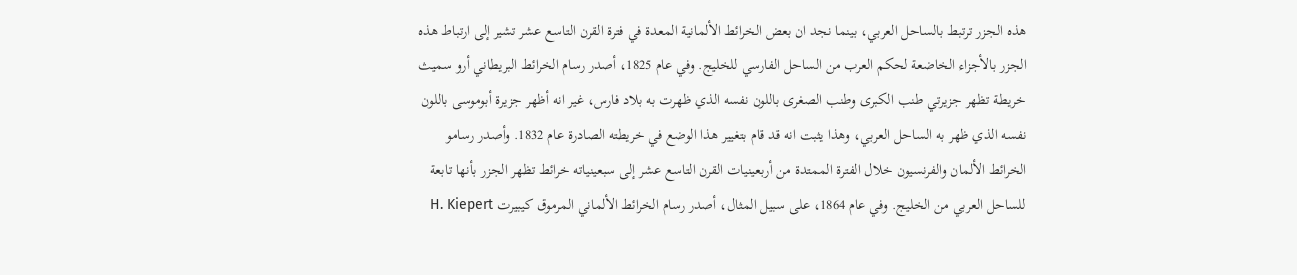هذه الجزر ترتبط بالساحل العربي، بينما نجد ان بعض الخرائط الألمانية المعدة في فترة القرن التاسع عشر تشير إلى ارتباط هذه الجزر بالأجزاء الخاضعة لحكم العرب من الساحل الفارسي للخليج. وفي عام 1825، أصدر رسام الخرائط البريطاني أرو سميث خريطة تظهر جزيرتي طنب الكبرى وطنب الصغرى باللون نفسه الذي ظهرت به بلاد فارس، غير انه أظهر جزيرة أبوموسى باللون نفسه الذي ظهر به الساحل العربي، وهذا يثبت انه قد قام بتغيير هذا الوضع في خريطته الصادرة عام 1832. وأصدر رسامو الخرائط الألمان والفرنسيون خلال الفترة الممتدة من أربعينيات القرن التاسع عشر إلى سبعينياته خرائط تظهر الجزر بأنها تابعة للساحل العربي من الخليج. وفي عام 1864، على سبيل المثال، أصدر رسام الخرائط الألماني المرموق كيبيرت H. Kiepert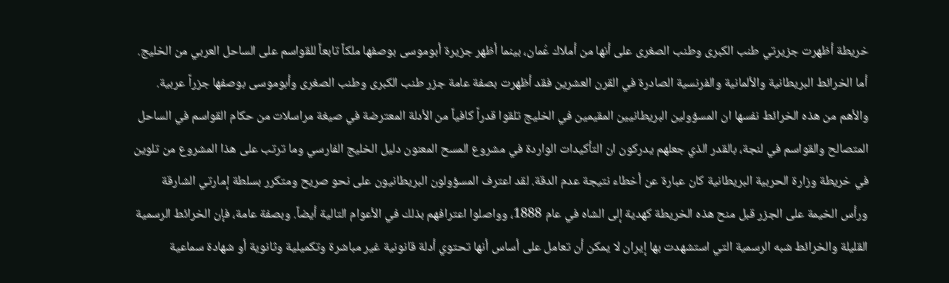خريطة أظهرت جزيرتي طنب الكبرى وطنب الصغرى على أنها من أملاك عُمان، بينما أظهر جزيرة أبوموسى بوصفها ملكاً تابعاً للقواسم على الساحل العربي من الخليج. أما الخرائط البريطانية والألمانية والفرنسية الصادرة في القرن العشرين فقد أظهرت بصفة عامة جزر طنب الكبرى وطنب الصغرى وأبوموسى بوصفها جزراً عربية.
والأهم من هذه الخرائط نفسها ان المسؤولين البريطانيين المقيمين في الخليج تلقوا قدراً كافياً من الأدلة المعترضة في صيغة مراسلات من حكام القواسم في الساحل المتصالح والقواسم في لنجة، بالقدر الذي جعلهم يدركون ان التأكيدات الواردة في مشروع المسح المعنون دليل الخليج الفارسي وما ترتب على هذا المشروع من تلوين في خريطة وزارة الحربية البريطانية كان عبارة عن أخطاء نتيجة عدم الدقة. لقد اعترف المسؤولون البريطانيون على نحو صريح ومتكرر بسلطة إمارتي الشارقة ورأس الخيمة على الجزر قبل منح هذه الخريطة كهدية إلى الشاه في عام 1888، وواصلوا اعترافهم بذلك في الأعوام التالية أيضاً. وبصفة عامة، فإن الخرائط الرسمية القليلة والخرائط شبه الرسمية التي استشهدت بها إيران لا يمكن أن تعامل على أساس أنها تحتوي أدلة قانونية غير مباشرة وتكميلية وثانوية أو شهادة سماعية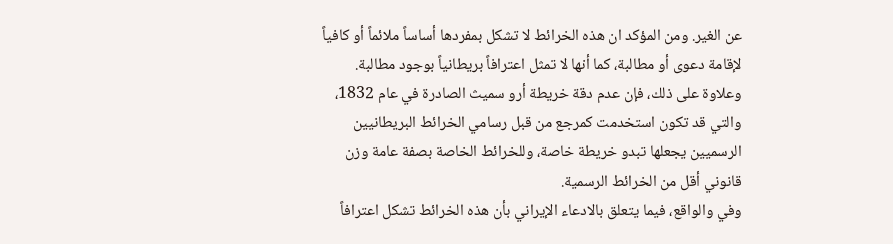عن الغير. ومن المؤكد ان هذه الخرائط لا تشكل بمفردها أساساً ملائماً أو كافياً لإقامة دعوى أو مطالبة، كما أنها لا تمثل اعترافاً بريطانياً بوجود مطالبة. وعلاوة على ذلك، فإن عدم دقة خريطة أرو سميث الصادرة في عام 1832، والتي قد تكون استخدمت كمرجع من قبل رسامي الخرائط البريطانيين الرسميين يجعلها تبدو خريطة خاصة، وللخرائط الخاصة بصفة عامة وزن قانوني أقل من الخرائط الرسمية.
وفي والواقع، فيما يتعلق بالادعاء الإيراني بأن هذه الخرائط تشكل اعترافاً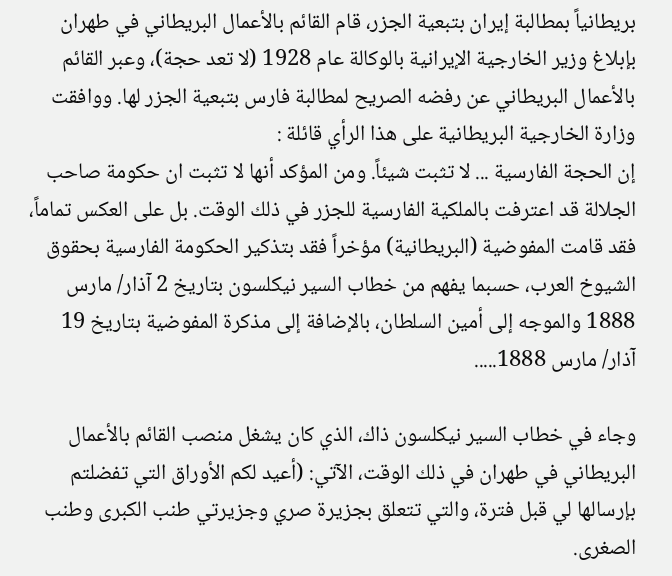بريطانياً بمطالبة إيران بتبعية الجزر، قام القائم بالأعمال البريطاني في طهران بإبلاغ وزير الخارجية الإيرانية بالوكالة عام 1928 (لا تعد حجة)، وعبر القائم بالأعمال البريطاني عن رفضه الصريح لمطالبة فارس بتبعية الجزر لها. ووافقت وزارة الخارجية البريطانية على هذا الرأي قائلة :
إن الحجة الفارسية ... لا تثبت شيئاً. ومن المؤكد أنها لا تثبت ان حكومة صاحب الجلالة قد اعترفت بالملكية الفارسية للجزر في ذلك الوقت. بل على العكس تماماً، فقد قامت المفوضية (البريطانية) مؤخراً فقد بتذكير الحكومة الفارسية بحقوق الشيوخ العرب، حسبما يفهم من خطاب السير نيكلسون بتاريخ 2 آذار/ مارس 1888 والموجه إلى أمين السلطان، بالإضافة إلى مذكرة المفوضية بتاريخ 19 آذار/ مارس 1888.....

وجاء في خطاب السير نيكلسون ذاك، الذي كان يشغل منصب القائم بالأعمال البريطاني في طهران في ذلك الوقت، الآتي: (أعيد لكم الأوراق التي تفضلتم بإرسالها لي قبل فترة، والتي تتعلق بجزيرة صري وجزيرتي طنب الكبرى وطنب الصغرى.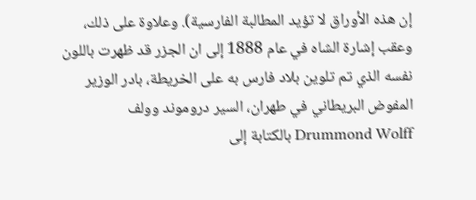إن هذه الأوراق لا تؤيد المطالبة الفارسية). وعلاوة على ذلك، وعقب إشارة الشاه في عام 1888 إلى ان الجزر قد ظهرت باللون نفسه الذي تم تلوين بلاد فارس به على الخريطة، بادر الوزير المفوض البريطاني في طهران، السير دروموند وولف Drummond Wolff بالكتابة إلى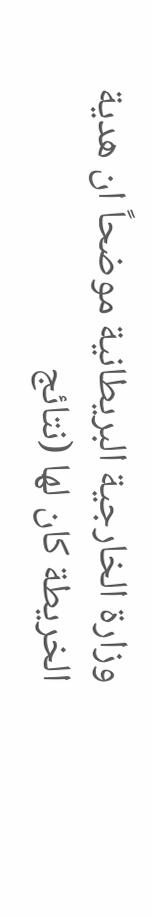وزارة الخارجية البريطانية موضحاً ان هدية الخريطة كان لها (نتائج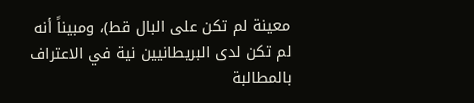معينة لم تكن على البال قط)، ومبيناً أنه لم تكن لدى البريطانيين نية في الاعتراف بالمطالبة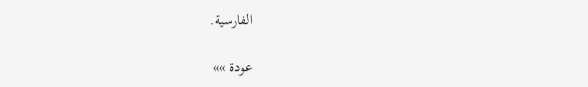الفارسية.

عودة »»